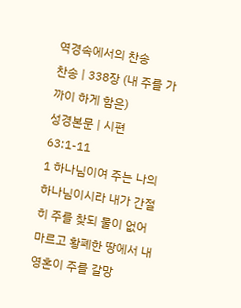역경속에서의 찬송
찬송 | 338장 (내 주를 가까이 하게 함은)
성경본문 | 시편 63:1-11
1 하나님이여 주는 나의 하나님이시라 내가 간절히 주를 찾되 물이 없어 마르고 황폐한 땅에서 내 영혼이 주를 갈망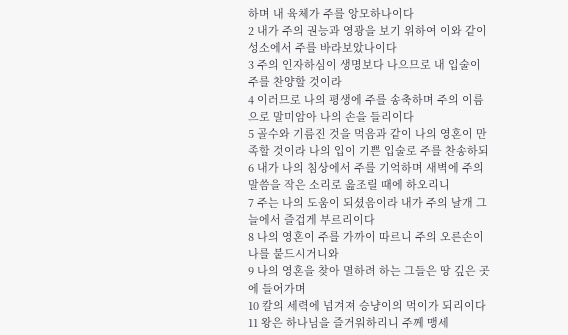하며 내 육체가 주를 앙모하나이다
2 내가 주의 권능과 영광을 보기 위하여 이와 같이 성소에서 주를 바라보았나이다
3 주의 인자하심이 생명보다 나으므로 내 입술이 주를 찬양할 것이라
4 이러므로 나의 평생에 주를 송축하며 주의 이름으로 말미암아 나의 손을 들리이다
5 골수와 기름진 것을 먹음과 같이 나의 영혼이 만족할 것이라 나의 입이 기쁜 입술로 주를 찬송하되
6 내가 나의 침상에서 주를 기억하며 새벽에 주의 말씀을 작은 소리로 읊조릴 때에 하오리니
7 주는 나의 도움이 되셨음이라 내가 주의 날개 그늘에서 즐겁게 부르리이다
8 나의 영혼이 주를 가까이 따르니 주의 오른손이 나를 붙드시거니와
9 나의 영혼을 찾아 멸하려 하는 그들은 땅 깊은 곳에 들어가며
10 칼의 세력에 넘겨져 승냥이의 먹이가 되리이다
11 왕은 하나님을 즐거워하리니 주께 맹세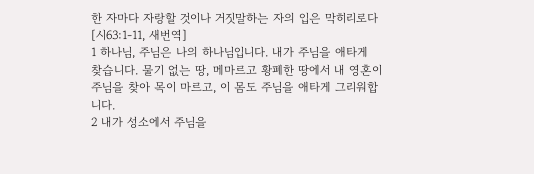한 자마다 자랑할 것이나 거짓말하는 자의 입은 막히리로다
[시63:1-11, 새번역]
1 하나님, 주님은 나의 하나님입니다. 내가 주님을 애타게 찾습니다. 물기 없는 땅, 메마르고 황폐한 땅에서 내 영혼이 주님을 찾아 목이 마르고, 이 몸도 주님을 애타게 그리워합니다.
2 내가 성소에서 주님을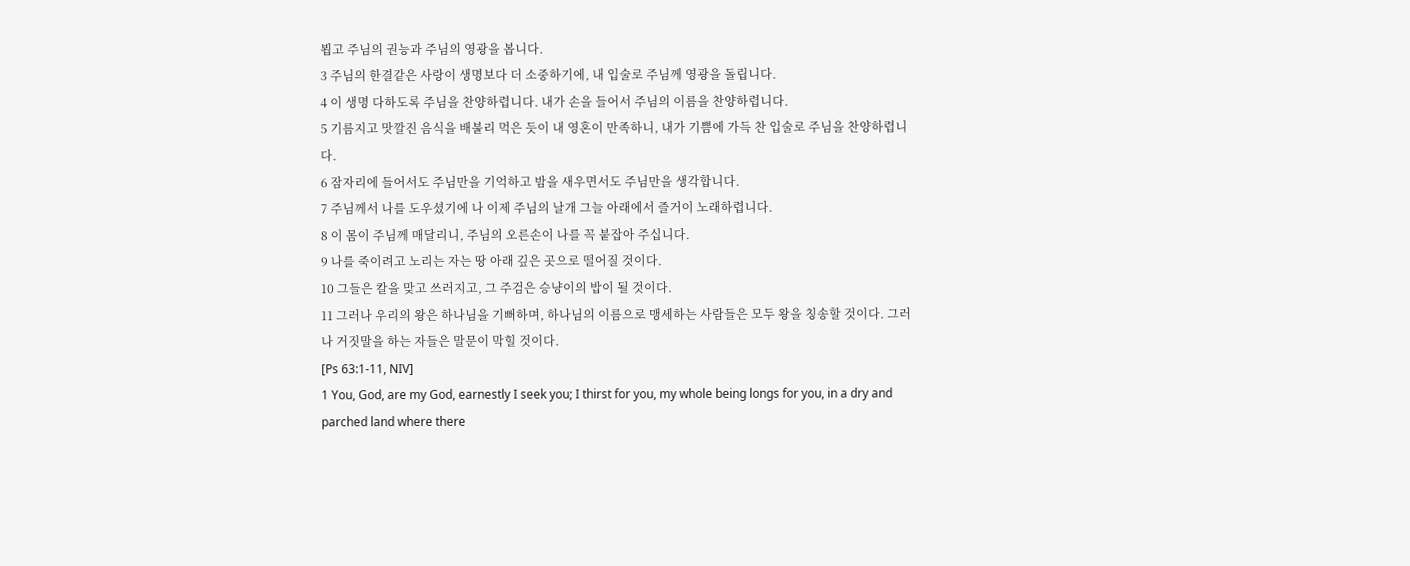뵙고 주님의 권능과 주님의 영광을 봅니다.
3 주님의 한결같은 사랑이 생명보다 더 소중하기에, 내 입술로 주님께 영광을 돌립니다.
4 이 생명 다하도록 주님을 찬양하렵니다. 내가 손을 들어서 주님의 이름을 찬양하렵니다.
5 기름지고 맛깔진 음식을 배불리 먹은 듯이 내 영혼이 만족하니, 내가 기쁨에 가득 찬 입술로 주님을 찬양하렵니다.
6 잠자리에 들어서도 주님만을 기억하고 밤을 새우면서도 주님만을 생각합니다.
7 주님께서 나를 도우셨기에 나 이제 주님의 날개 그늘 아래에서 즐거이 노래하렵니다.
8 이 몸이 주님께 매달리니, 주님의 오른손이 나를 꼭 붙잡아 주십니다.
9 나를 죽이려고 노리는 자는 땅 아래 깊은 곳으로 떨어질 것이다.
10 그들은 칼을 맞고 쓰러지고, 그 주검은 승냥이의 밥이 될 것이다.
11 그러나 우리의 왕은 하나님을 기뻐하며, 하나님의 이름으로 맹세하는 사람들은 모두 왕을 칭송할 것이다. 그러나 거짓말을 하는 자들은 말문이 막힐 것이다.
[Ps 63:1-11, NIV]
1 You, God, are my God, earnestly I seek you; I thirst for you, my whole being longs for you, in a dry and parched land where there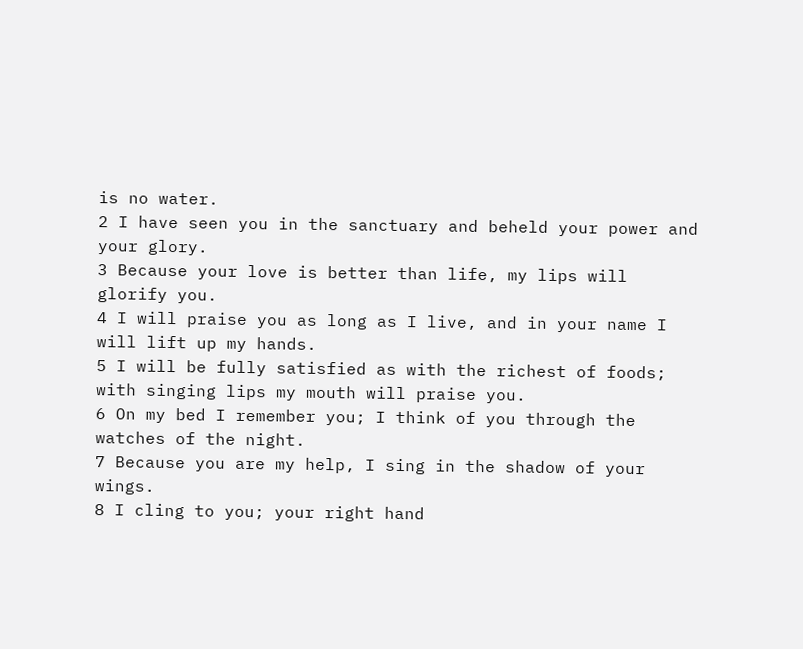is no water.
2 I have seen you in the sanctuary and beheld your power and your glory.
3 Because your love is better than life, my lips will glorify you.
4 I will praise you as long as I live, and in your name I will lift up my hands.
5 I will be fully satisfied as with the richest of foods; with singing lips my mouth will praise you.
6 On my bed I remember you; I think of you through the watches of the night.
7 Because you are my help, I sing in the shadow of your wings.
8 I cling to you; your right hand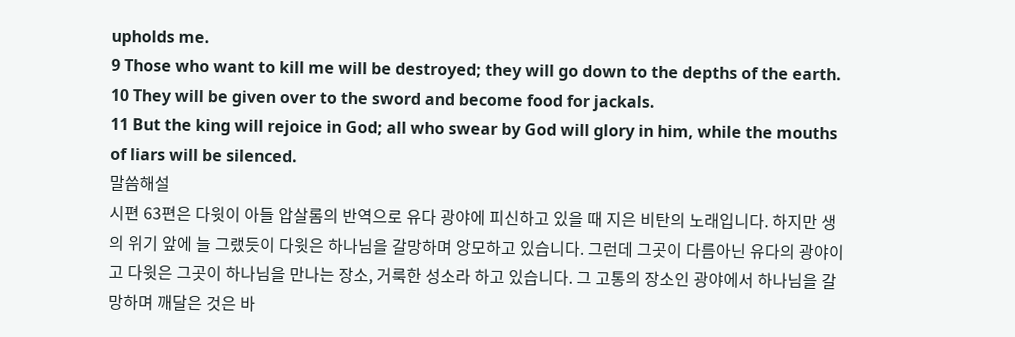upholds me.
9 Those who want to kill me will be destroyed; they will go down to the depths of the earth.
10 They will be given over to the sword and become food for jackals.
11 But the king will rejoice in God; all who swear by God will glory in him, while the mouths of liars will be silenced.
말씀해설
시편 63편은 다윗이 아들 압살롬의 반역으로 유다 광야에 피신하고 있을 때 지은 비탄의 노래입니다. 하지만 생의 위기 앞에 늘 그랬듯이 다윗은 하나님을 갈망하며 앙모하고 있습니다. 그런데 그곳이 다름아닌 유다의 광야이고 다윗은 그곳이 하나님을 만나는 장소, 거룩한 성소라 하고 있습니다. 그 고통의 장소인 광야에서 하나님을 갈망하며 깨달은 것은 바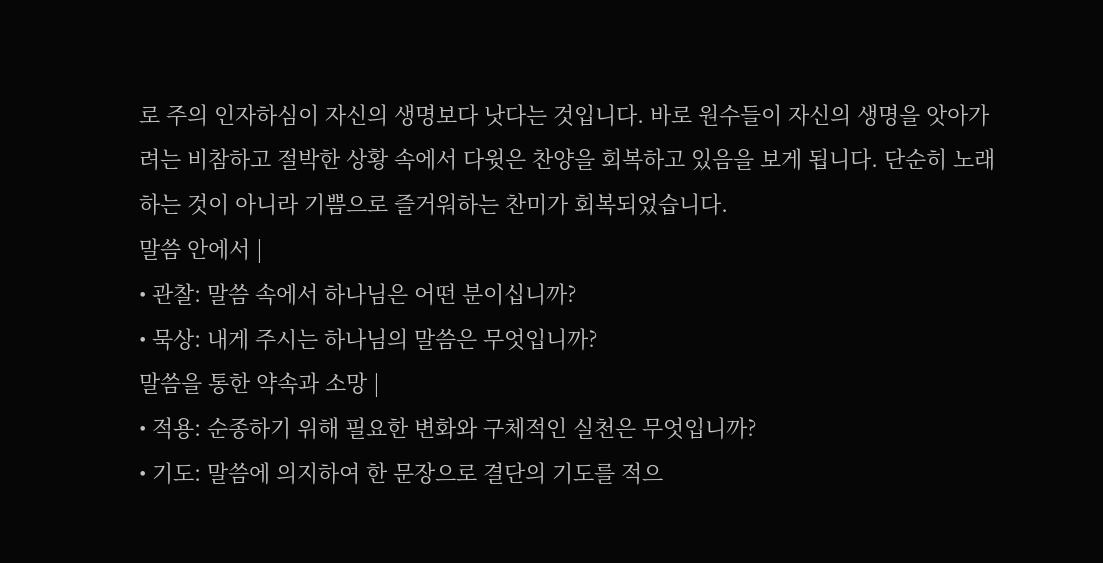로 주의 인자하심이 자신의 생명보다 낫다는 것입니다. 바로 원수들이 자신의 생명을 앗아가려는 비참하고 절박한 상황 속에서 다윗은 찬양을 회복하고 있음을 보게 됩니다. 단순히 노래하는 것이 아니라 기쁨으로 즐거워하는 찬미가 회복되었습니다.
말씀 안에서 |
• 관찰: 말씀 속에서 하나님은 어떤 분이십니까?
• 묵상: 내게 주시는 하나님의 말씀은 무엇입니까?
말씀을 통한 약속과 소망 |
• 적용: 순종하기 위해 필요한 변화와 구체적인 실천은 무엇입니까?
• 기도: 말씀에 의지하여 한 문장으로 결단의 기도를 적으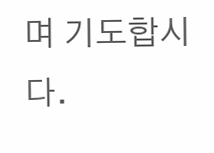며 기도합시다.